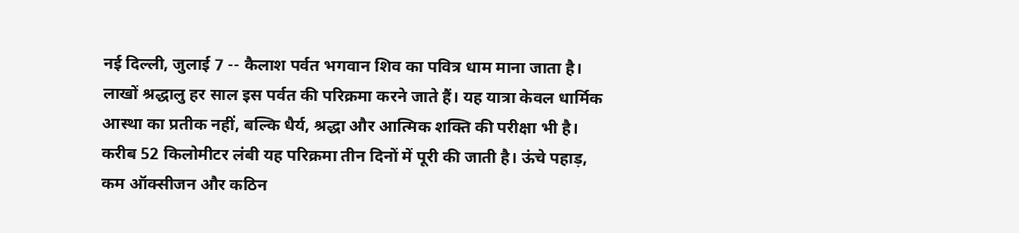नई दिल्ली, जुलाई 7 -- कैलाश पर्वत भगवान शिव का पवित्र धाम माना जाता है। लाखों श्रद्धालु हर साल इस पर्वत की परिक्रमा करने जाते हैं। यह यात्रा केवल धार्मिक आस्था का प्रतीक नहीं, बल्कि धैर्य, श्रद्धा और आत्मिक शक्ति की परीक्षा भी है। करीब 52 किलोमीटर लंबी यह परिक्रमा तीन दिनों में पूरी की जाती है। ऊंचे पहाड़, कम ऑक्सीजन और कठिन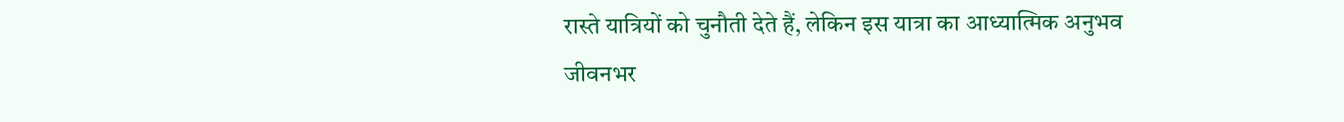रास्ते यात्रियों को चुनौती देते हैं, लेकिन इस यात्रा का आध्यात्मिक अनुभव जीवनभर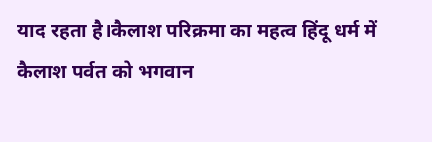याद रहता है।कैलाश परिक्रमा का महत्व हिंदू धर्म में कैलाश पर्वत को भगवान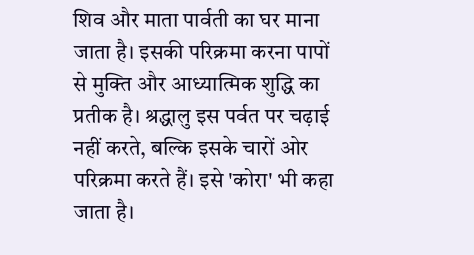शिव और माता पार्वती का घर माना जाता है। इसकी परिक्रमा करना पापों से मुक्ति और आध्यात्मिक शुद्धि का प्रतीक है। श्रद्धालु इस पर्वत पर चढ़ाई नहीं करते, बल्कि इसके चारों ओर परिक्रमा करते हैं। इसे 'कोरा' भी कहा जाता है।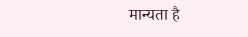मान्यता है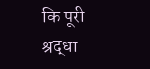कि पूरी श्रद्धा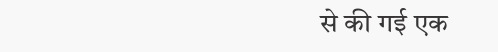से की गई एक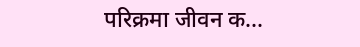परिक्रमा जीवन क...